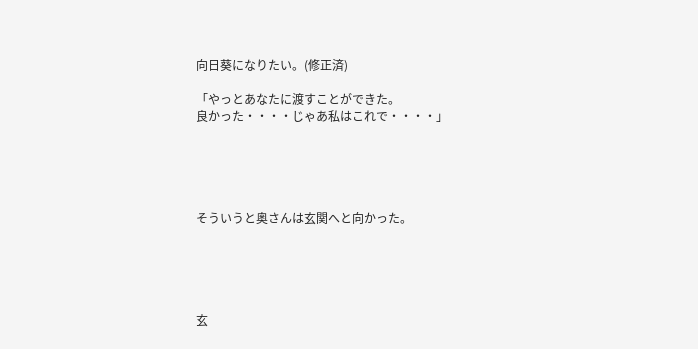向日葵になりたい。(修正済)

「やっとあなたに渡すことができた。
良かった・・・・じゃあ私はこれで・・・・」





そういうと奥さんは玄関へと向かった。





玄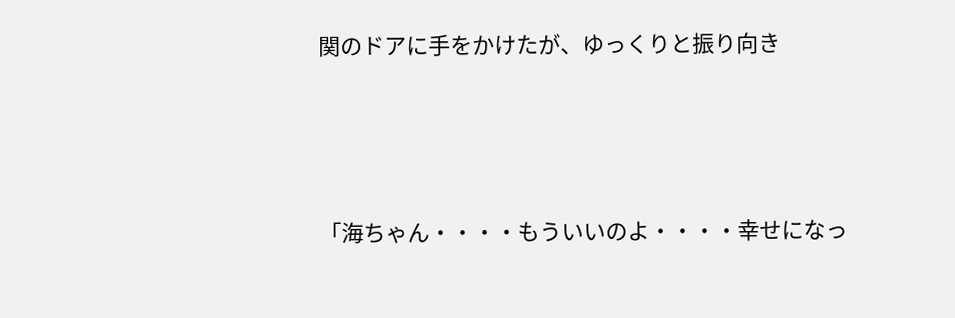関のドアに手をかけたが、ゆっくりと振り向き




「海ちゃん・・・・もういいのよ・・・・幸せになっ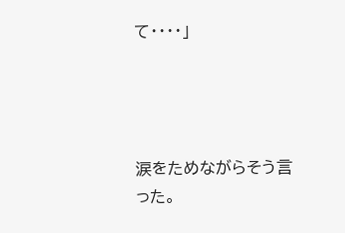て・・・・」




涙をためながらそう言った。